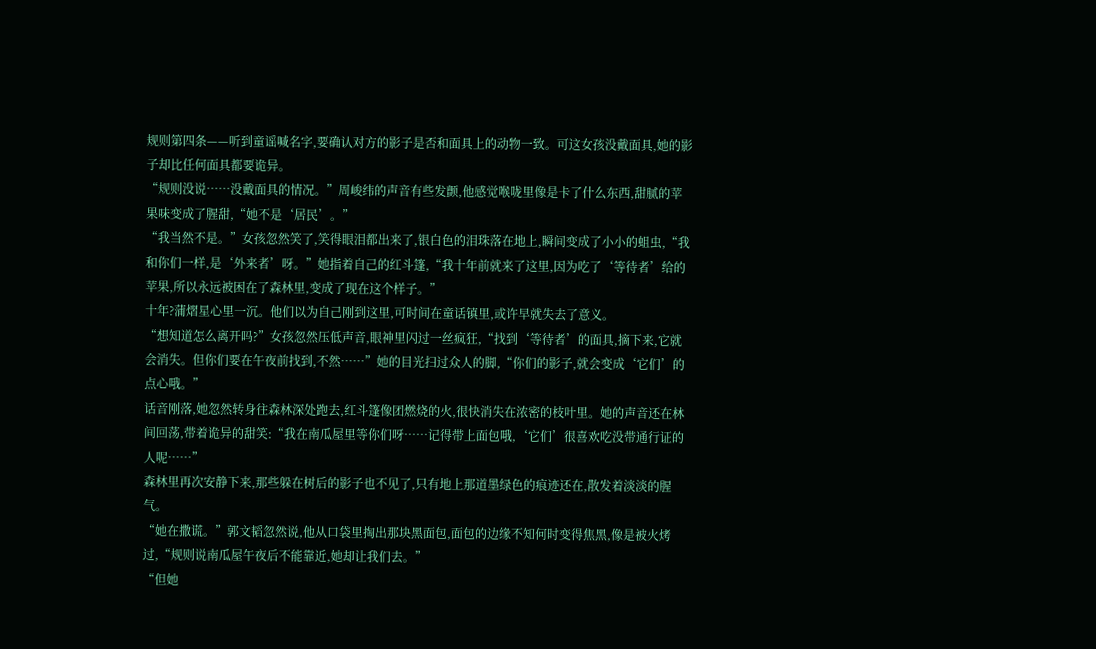规则第四条——听到童谣喊名字,要确认对方的影子是否和面具上的动物一致。可这女孩没戴面具,她的影子却比任何面具都要诡异。
“规则没说……没戴面具的情况。”周峻纬的声音有些发颤,他感觉喉咙里像是卡了什么东西,甜腻的苹果味变成了腥甜,“她不是‘居民’。”
“我当然不是。”女孩忽然笑了,笑得眼泪都出来了,银白色的泪珠落在地上,瞬间变成了小小的蛆虫,“我和你们一样,是‘外来者’呀。”她指着自己的红斗篷,“我十年前就来了这里,因为吃了‘等待者’给的苹果,所以永远被困在了森林里,变成了现在这个样子。”
十年?蒲熠星心里一沉。他们以为自己刚到这里,可时间在童话镇里,或许早就失去了意义。
“想知道怎么离开吗?”女孩忽然压低声音,眼神里闪过一丝疯狂,“找到‘等待者’的面具,摘下来,它就会消失。但你们要在午夜前找到,不然……”她的目光扫过众人的脚,“你们的影子,就会变成‘它们’的点心哦。”
话音刚落,她忽然转身往森林深处跑去,红斗篷像团燃烧的火,很快消失在浓密的枝叶里。她的声音还在林间回荡,带着诡异的甜笑:“我在南瓜屋里等你们呀……记得带上面包哦,‘它们’很喜欢吃没带通行证的人呢……”
森林里再次安静下来,那些躲在树后的影子也不见了,只有地上那道墨绿色的痕迹还在,散发着淡淡的腥气。
“她在撒谎。”郭文韬忽然说,他从口袋里掏出那块黑面包,面包的边缘不知何时变得焦黑,像是被火烤过,“规则说南瓜屋午夜后不能靠近,她却让我们去。”
“但她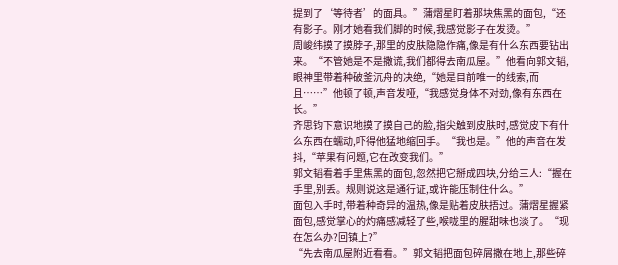提到了‘等待者’的面具。”蒲熠星盯着那块焦黑的面包,“还有影子。刚才她看我们脚的时候,我感觉影子在发烫。”
周峻纬摸了摸脖子,那里的皮肤隐隐作痛,像是有什么东西要钻出来。“不管她是不是撒谎,我们都得去南瓜屋。”他看向郭文韬,眼神里带着种破釜沉舟的决绝,“她是目前唯一的线索,而且……”他顿了顿,声音发哑,“我感觉身体不对劲,像有东西在长。”
齐思钧下意识地摸了摸自己的脸,指尖触到皮肤时,感觉皮下有什么东西在蠕动,吓得他猛地缩回手。“我也是。”他的声音在发抖,“苹果有问题,它在改变我们。”
郭文韬看着手里焦黑的面包,忽然把它掰成四块,分给三人:“握在手里,别丢。规则说这是通行证,或许能压制住什么。”
面包入手时,带着种奇异的温热,像是贴着皮肤捂过。蒲熠星握紧面包,感觉掌心的灼痛感减轻了些,喉咙里的腥甜味也淡了。“现在怎么办?回镇上?”
“先去南瓜屋附近看看。”郭文韬把面包碎屑撒在地上,那些碎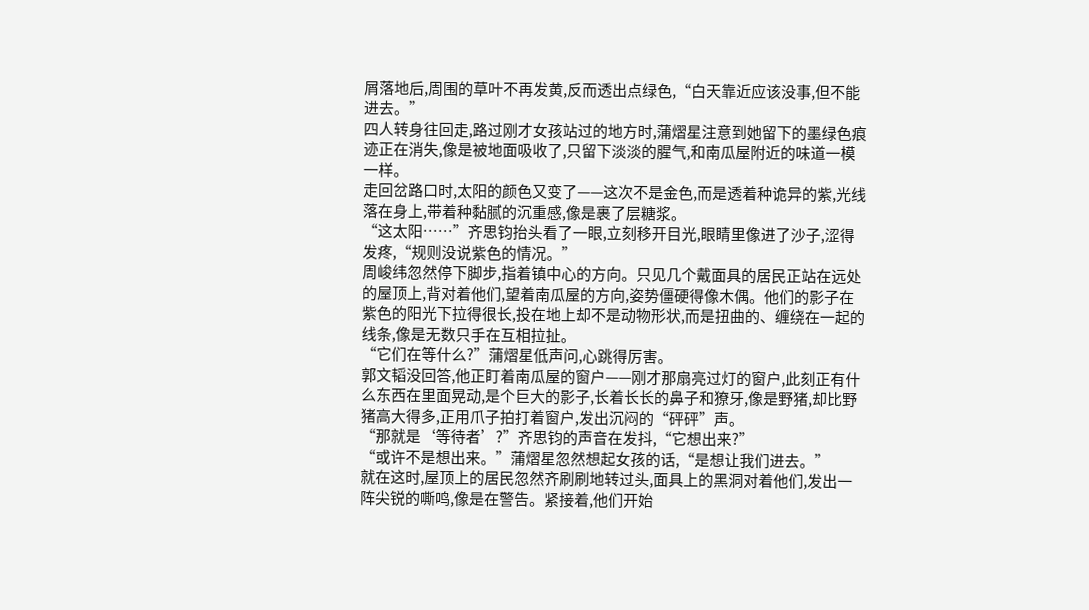屑落地后,周围的草叶不再发黄,反而透出点绿色,“白天靠近应该没事,但不能进去。”
四人转身往回走,路过刚才女孩站过的地方时,蒲熠星注意到她留下的墨绿色痕迹正在消失,像是被地面吸收了,只留下淡淡的腥气,和南瓜屋附近的味道一模一样。
走回岔路口时,太阳的颜色又变了——这次不是金色,而是透着种诡异的紫,光线落在身上,带着种黏腻的沉重感,像是裹了层糖浆。
“这太阳……”齐思钧抬头看了一眼,立刻移开目光,眼睛里像进了沙子,涩得发疼,“规则没说紫色的情况。”
周峻纬忽然停下脚步,指着镇中心的方向。只见几个戴面具的居民正站在远处的屋顶上,背对着他们,望着南瓜屋的方向,姿势僵硬得像木偶。他们的影子在紫色的阳光下拉得很长,投在地上却不是动物形状,而是扭曲的、缠绕在一起的线条,像是无数只手在互相拉扯。
“它们在等什么?”蒲熠星低声问,心跳得厉害。
郭文韬没回答,他正盯着南瓜屋的窗户——刚才那扇亮过灯的窗户,此刻正有什么东西在里面晃动,是个巨大的影子,长着长长的鼻子和獠牙,像是野猪,却比野猪高大得多,正用爪子拍打着窗户,发出沉闷的“砰砰”声。
“那就是‘等待者’?”齐思钧的声音在发抖,“它想出来?”
“或许不是想出来。”蒲熠星忽然想起女孩的话,“是想让我们进去。”
就在这时,屋顶上的居民忽然齐刷刷地转过头,面具上的黑洞对着他们,发出一阵尖锐的嘶鸣,像是在警告。紧接着,他们开始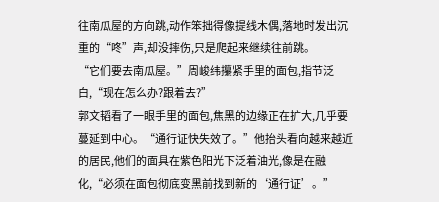往南瓜屋的方向跳,动作笨拙得像提线木偶,落地时发出沉重的“咚”声,却没摔伤,只是爬起来继续往前跳。
“它们要去南瓜屋。”周峻纬攥紧手里的面包,指节泛白,“现在怎么办?跟着去?”
郭文韬看了一眼手里的面包,焦黑的边缘正在扩大,几乎要蔓延到中心。“通行证快失效了。”他抬头看向越来越近的居民,他们的面具在紫色阳光下泛着油光,像是在融化,“必须在面包彻底变黑前找到新的‘通行证’。”